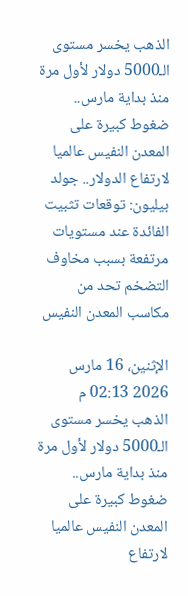الذهب يخسر مستوى الـ5000 دولار لأول مرة منذ بداية مارس.. ضغوط كبيرة على المعدن النفيس عالميا لارتفاع الدولار.. جولد بيليون: توقعات تثبيت الفائدة عند مستويات مرتفعة بسبب مخاوف التضخم تحد من مكاسب المعدن النفيس

الإثنين، 16 مارس 2026 02:13 م
الذهب يخسر مستوى الـ5000 دولار لأول مرة منذ بداية مارس.. ضغوط كبيرة على المعدن النفيس عالميا لارتفاع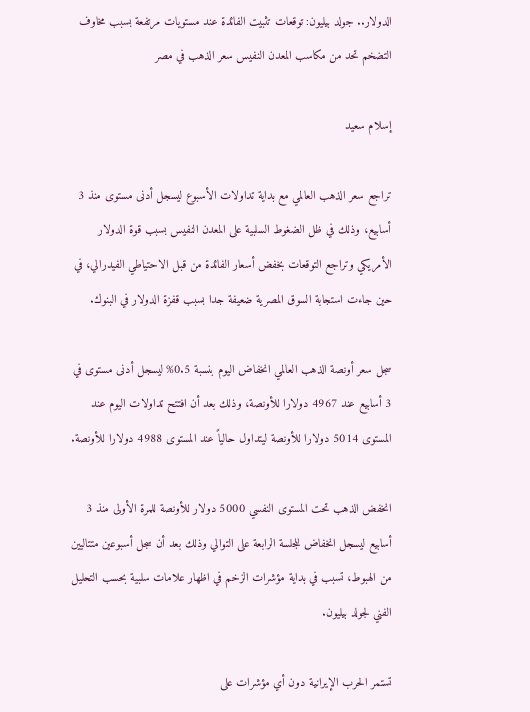الدولار.. جولد بيليون: توقعات تثبيت الفائدة عند مستويات مرتفعة بسبب مخاوف التضخم تحد من مكاسب المعدن النفيس سعر الذهب في مصر

إسلام سعيد

تراجع سعر الذهب العالمي مع بداية تداولات الأسبوع ليسجل أدنى مستوى منذ 3 أسابيع، وذلك في ظل الضغوط السلبية على المعدن النفيس بسبب قوة الدولار الأمريكي وتراجع التوقعات بخفض أسعار الفائدة من قبل الاحتياطي الفيدرالي، في حين جاءت استجابة السوق المصرية ضعيفة جدا بسبب قفزة الدولار في البنوك.

سجل سعر أونصة الذهب العالمي انخفاض اليوم بنسبة 0.5% ليسجل أدنى مستوى في 3 أسابيع عند 4967 دولارا للأونصة، وذلك بعد أن افتتح تداولات اليوم عند المستوى 5014 دولارا للأونصة ليتداول حالياً عند المستوى 4988 دولارا للأونصة.

انخفض الذهب تحت المستوى النفسي 5000 دولار للأونصة للمرة الأولى منذ 3 أسابيع ليسجل انخفاض للجلسة الرابعة على التوالي وذلك بعد أن سجل أسبوعين متتاليين من الهبوط، تسبب في بداية مؤشرات الزخم في اظهار علامات سلبية بحسب التحليل الفني لجولد بيليون.

تستمر الحرب الإيرانية دون أي مؤشرات على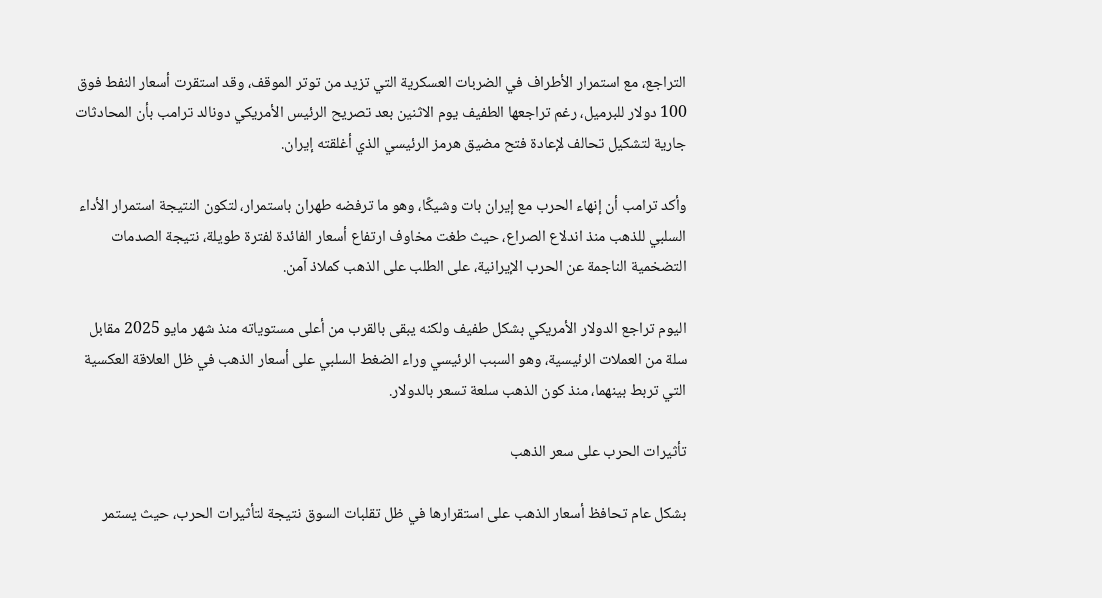التراجع، مع استمرار الأطراف في الضربات العسكرية التي تزيد من توتر الموقف، وقد استقرت أسعار النفط فوق 100 دولار للبرميل، رغم تراجعها الطفيف يوم الاثنين بعد تصريح الرئيس الأمريكي دونالد ترامب بأن المحادثات جارية لتشكيل تحالف لإعادة فتح مضيق هرمز الرئيسي الذي أغلقته إيران.

وأكد ترامب أن إنهاء الحرب مع إيران بات وشيكًا، وهو ما ترفضه طهران باستمرار، لتكون النتيجة استمرار الأداء السلبي للذهب منذ اندلاع الصراع، حيث طغت مخاوف ارتفاع أسعار الفائدة لفترة طويلة، نتيجة الصدمات التضخمية الناجمة عن الحرب الإيرانية، على الطلب على الذهب كملاذ آمن.

اليوم تراجع الدولار الأمريكي بشكل طفيف ولكنه يبقى بالقرب من أعلى مستوياته منذ شهر مايو 2025 مقابل سلة من العملات الرئيسية، وهو السبب الرئيسي وراء الضغط السلبي على أسعار الذهب في ظل العلاقة العكسية التي تربط بينهما، منذ كون الذهب سلعة تسعر بالدولار.

تأثيرات الحرب على سعر الذهب

بشكل عام تحافظ أسعار الذهب على استقرارها في ظل تقلبات السوق نتيجة لتأثيرات الحرب، حيث يستمر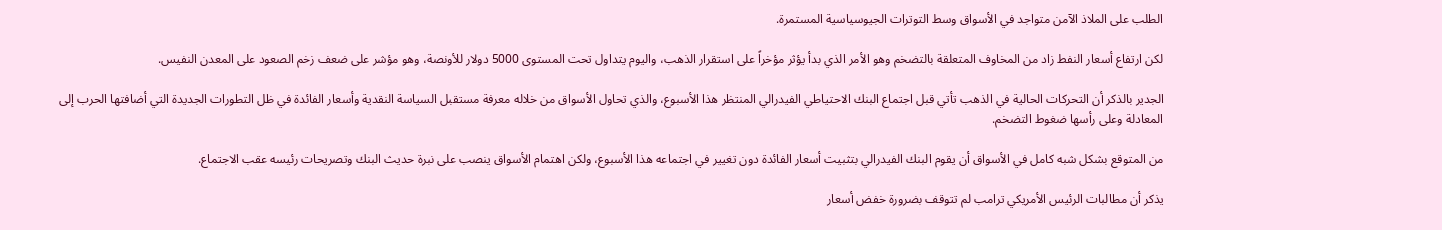الطلب على الملاذ الآمن متواجد في الأسواق وسط التوترات الجيوسياسية المستمرة.

لكن ارتفاع أسعار النفط زاد من المخاوف المتعلقة بالتضخم وهو الأمر الذي بدأ يؤثر مؤخراً على استقرار الذهب، واليوم يتداول تحت المستوى 5000 دولار للأونصة، وهو مؤشر على ضعف زخم الصعود على المعدن النفيس.

الجدير بالذكر أن التحركات الحالية في الذهب تأتي قبل اجتماع البنك الاحتياطي الفيدرالي المنتظر هذا الأسبوع، والذي تحاول الأسواق من خلاله معرفة مستقبل السياسة النقدية وأسعار الفائدة في ظل التطورات الجديدة التي أضافتها الحرب إلى المعادلة وعلى رأسها ضغوط التضخم.

من المتوقع بشكل شبه كامل في الأسواق أن يقوم البنك الفيدرالي بتثبيت أسعار الفائدة دون تغيير في اجتماعه هذا الأسبوع، ولكن اهتمام الأسواق ينصب على نبرة حديث البنك وتصريحات رئيسه عقب الاجتماع.

يذكر أن مطالبات الرئيس الأمريكي ترامب لم تتوقف بضرورة خفض أسعار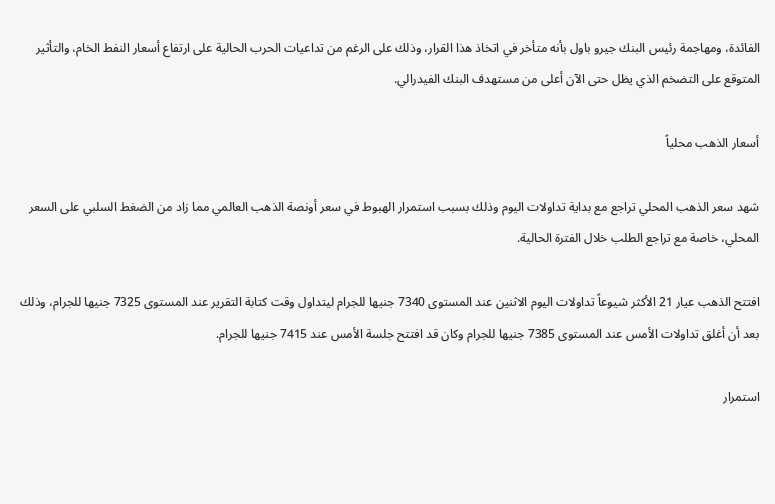الفائدة، ومهاجمة رئيس البنك جيرو باول بأنه متأخر في اتخاذ هذا القرار، وذلك على الرغم من تداعيات الحرب الحالية على ارتفاع أسعار النفط الخام، والتأثير المتوقع على التضخم الذي يظل حتى الآن أعلى من مستهدف البنك الفيدرالي.

أسعار الذهب محلياً

شهد سعر الذهب المحلي تراجع مع بداية تداولات اليوم وذلك بسبب استمرار الهبوط في سعر أونصة الذهب العالمي مما زاد من الضغط السلبي على السعر المحلي، خاصة مع تراجع الطلب خلال الفترة الحالية.

افتتح الذهب عيار 21 الأكثر شيوعاً تداولات اليوم الاثنين عند المستوى 7340 جنيها للجرام ليتداول وقت كتابة التقرير عند المستوى 7325 جنيها للجرام، وذلك بعد أن أغلق تداولات الأمس عند المستوى 7385 جنيها للجرام وكان قد افتتح جلسة الأمس عند 7415 جنيها للجرام.

استمرار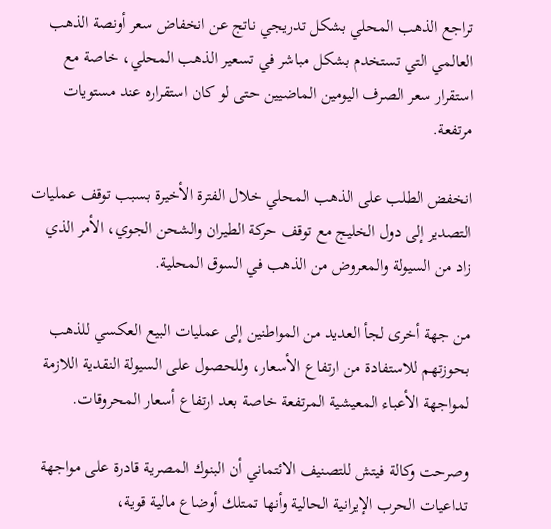تراجع الذهب المحلي بشكل تدريجي ناتج عن انخفاض سعر أونصة الذهب العالمي التي تستخدم بشكل مباشر في تسعير الذهب المحلي، خاصة مع استقرار سعر الصرف اليومين الماضيين حتى لو كان استقراره عند مستويات مرتفعة.

انخفض الطلب على الذهب المحلي خلال الفترة الأخيرة بسبب توقف عمليات التصدير إلى دول الخليج مع توقف حركة الطيران والشحن الجوي، الأمر الذي زاد من السيولة والمعروض من الذهب في السوق المحلية.

من جهة أخرى لجأ العديد من المواطنين إلى عمليات البيع العكسي للذهب بحوزتهم للاستفادة من ارتفاع الأسعار، وللحصول على السيولة النقدية اللازمة لمواجهة الأعباء المعيشية المرتفعة خاصة بعد ارتفاع أسعار المحروقات.

وصرحت وكالة فيتش للتصنيف الائتماني أن البنوك المصرية قادرة على مواجهة تداعيات الحرب الإيرانية الحالية وأنها تمتلك أوضاع مالية قوية،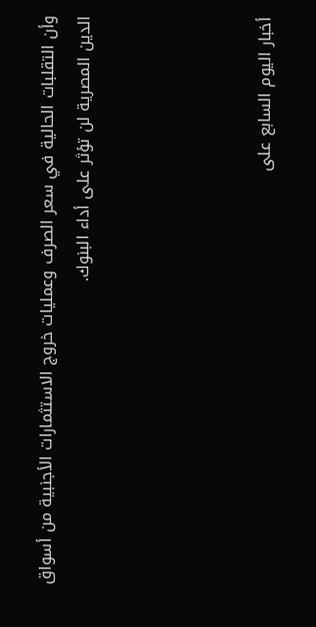وأن التقلبات الحالية في سعر الصرف وعمليات خروج الاستثمارات الأجنبية من أسواق الدين المصرية لن تؤثر على أداء البنوك.




أخبار اليوم السابع على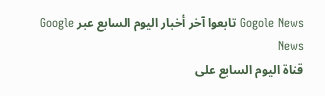Gogole News تابعوا آخر أخبار اليوم السابع عبر Google News
قناة اليوم السابع على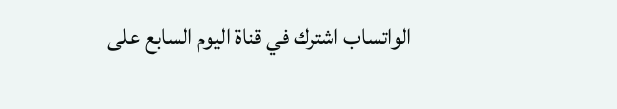الواتساب اشترك في قناة اليوم السابع على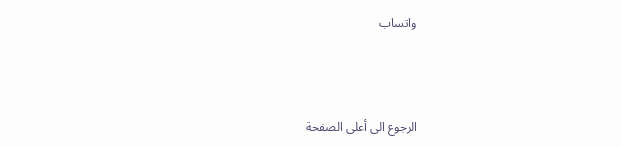واتساب



الرجوع الى أعلى الصفحة